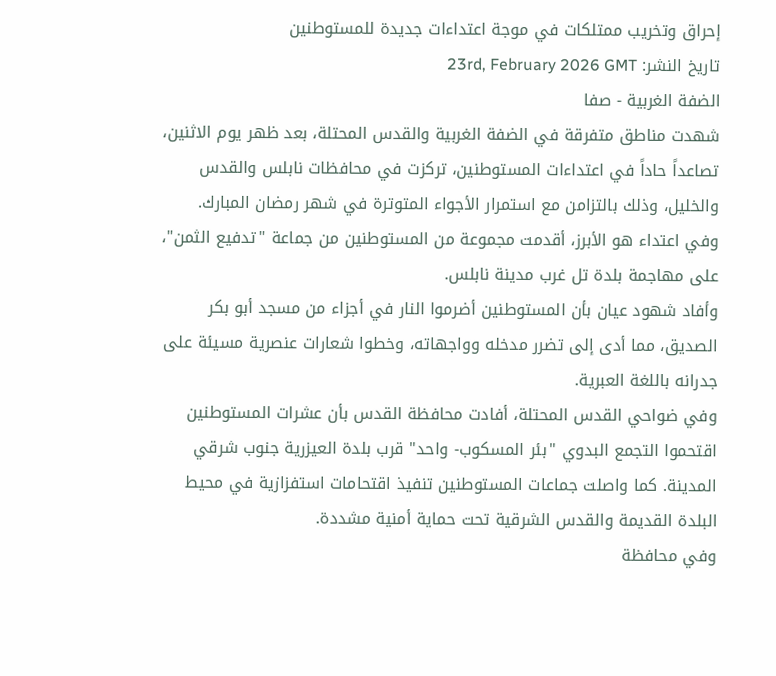إحراق وتخريب ممتلكات في موجة اعتداءات جديدة للمستوطنين
تاريخ النشر: 23rd, February 2026 GMT
الضفة الغربية - صفا
شهدت مناطق متفرقة في الضفة الغربية والقدس المحتلة، بعد ظهر يوم الاثنين، تصاعداً حاداً في اعتداءات المستوطنين، تركزت في محافظات نابلس والقدس والخليل، وذلك بالتزامن مع استمرار الأجواء المتوترة في شهر رمضان المبارك.
وفي اعتداء هو الأبرز، أقدمت مجموعة من المستوطنين من جماعة "تدفيع الثمن"، على مهاجمة بلدة تل غرب مدينة نابلس.
وأفاد شهود عيان بأن المستوطنين أضرموا النار في أجزاء من مسجد أبو بكر الصديق، مما أدى إلى تضرر مدخله وواجهاته، وخطوا شعارات عنصرية مسيئة على جدرانه باللغة العبرية.
وفي ضواحي القدس المحتلة، أفادت محافظة القدس بأن عشرات المستوطنين اقتحموا التجمع البدوي "بئر المسكوب- واحد" قرب بلدة العيزرية جنوب شرقي المدينة. كما واصلت جماعات المستوطنين تنفيذ اقتحامات استفزازية في محيط البلدة القديمة والقدس الشرقية تحت حماية أمنية مشددة.
وفي محافظة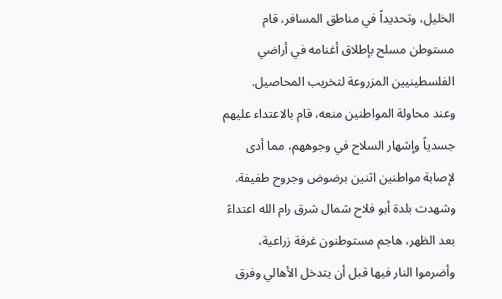الخليل، وتحديداً في مناطق المسافر، قام مستوطن مسلح بإطلاق أغنامه في أراضي الفلسطينيين المزروعة لتخريب المحاصيل.
وعند محاولة المواطنين منعه، قام بالاعتداء عليهم جسدياً وإشهار السلاح في وجوههم، مما أدى لإصابة مواطنين اثنين برضوض وجروح طفيفة.
وشهدت بلدة أبو فلاح شمال شرق رام الله اعتداءً بعد الظهر، هاجم مستوطنون غرفة زراعية، وأضرموا النار فيها قبل أن يتدخل الأهالي وفرق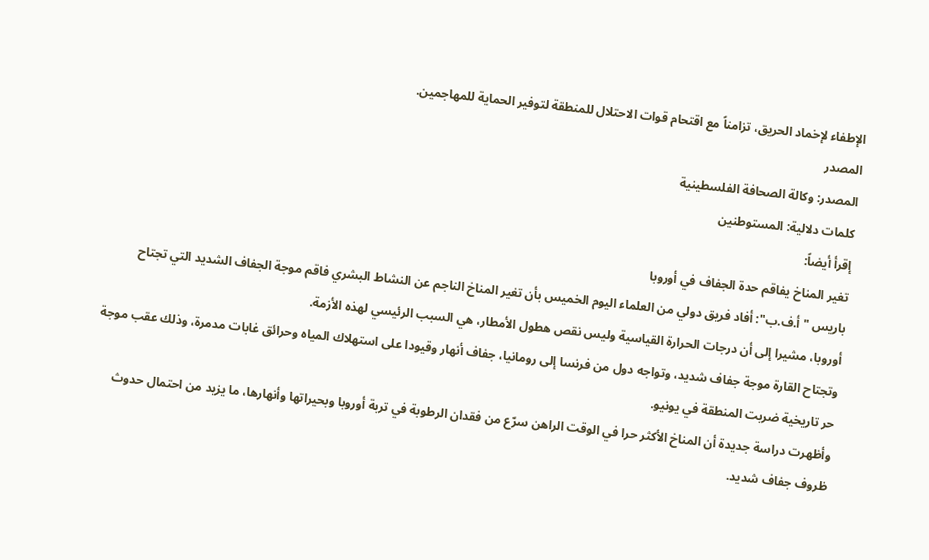الإطفاء لإخماد الحريق، تزامناً مع اقتحام قوات الاحتلال للمنطقة لتوفير الحماية للمهاجمين.
المصدر
المصدر: وكالة الصحافة الفلسطينية
كلمات دلالية: المستوطنين
إقرأ أيضاً:
تغير المناخ يفاقم حدة الجفاف في أوروبا
باريس "أ.ف.ب": أفاد فريق دولي من العلماء اليوم الخميس بأن تغير المناخ الناجم عن النشاط البشري فاقم موجة الجفاف الشديد التي تجتاح أوروبا، مشيرا إلى أن درجات الحرارة القياسية وليس نقص هطول الأمطار، هي السبب الرئيسي لهذه الأزمة.
وتجتاح القارة موجة جفاف شديد، وتواجه دول من فرنسا إلى رومانيا، جفاف أنهار وقيودا على استهلاك المياه وحرائق غابات مدمرة، وذلك عقب موجة حر تاريخية ضربت المنطقة في يونيو.
وأظهرت دراسة جديدة أن المناخ الأكثر حرا في الوقت الراهن سرّع من فقدان الرطوبة في تربة أوروبا وبحيراتها وأنهارها، ما يزيد من احتمال حدوث ظروف جفاف شديد.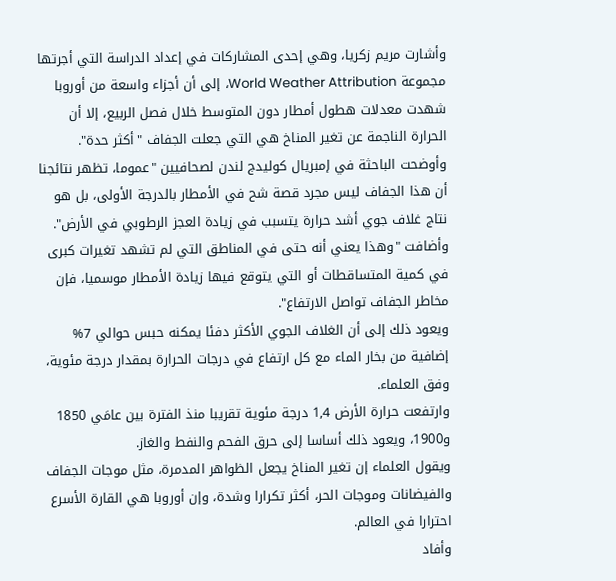وأشارت مريم زكريا، وهي إحدى المشاركات في إعداد الدراسة التي أجرتها مجموعة World Weather Attribution، إلى أن أجزاء واسعة من أوروبا شهدت معدلات هطول أمطار دون المتوسط خلال فصل الربيع، إلا أن الحرارة الناجمة عن تغير المناخ هي التي جعلت الجفاف "أكثر حدة".
وأوضحت الباحثة في إمبريال كوليدج لندن لصحافيين "عموما، تظهر نتائجنا أن هذا الجفاف ليس مجرد قصة شح في الأمطار بالدرجة الأولى، بل هو نتاج غلاف جوي أشد حرارة يتسبب في زيادة العجز الرطوبي في الأرض".
وأضافت "وهذا يعني أنه حتى في المناطق التي لم تشهد تغيرات كبرى في كمية المتساقطات أو التي يتوقع فيها زيادة الأمطار موسميا، فإن مخاطر الجفاف تواصل الارتفاع".
ويعود ذلك إلى أن الغلاف الجوي الأكثر دفئا يمكنه حبس حوالي 7% إضافية من بخار الماء مع كل ارتفاع في درجات الحرارة بمقدار درجة مئوية، وفق العلماء.
وارتفعت حرارة الأرض 1,4 درجة مئوية تقريبا منذ الفترة بين عامَي 1850 و1900، ويعود ذلك أساسا إلى حرق الفحم والنفط والغاز.
ويقول العلماء إن تغير المناخ يجعل الظواهر المدمرة، مثل موجات الجفاف والفيضانات وموجات الحر، أكثر تكرارا وشدة، وإن أوروبا هي القارة الأسرع احترارا في العالم.
وأفاد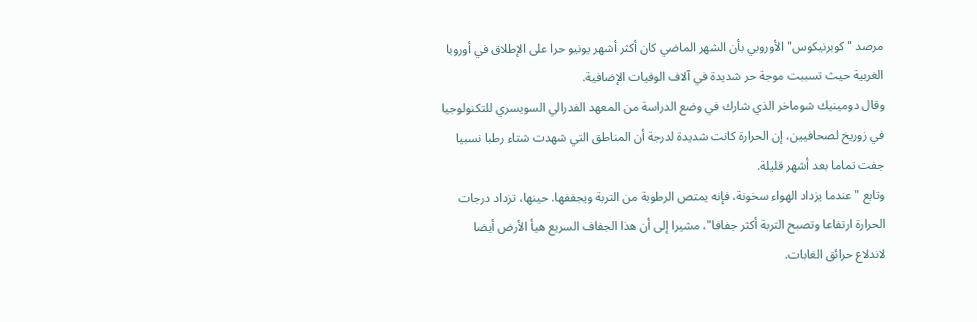مرصد "كوبرنيكوس" الأوروبي بأن الشهر الماضي كان أكثر أشهر يونيو حرا على الإطلاق في أوروبا الغربية حيث تسببت موجة حر شديدة في آلاف الوفيات الإضافية.
وقال دومينيك شوماخر الذي شارك في وضع الدراسة من المعهد الفدرالي السويسري للتكنولوجيا في زوريخ لصحافيين، إن الحرارة كانت شديدة لدرجة أن المناطق التي شهدت شتاء رطبا نسبيا جفت تماما بعد أشهر قليلة.
وتابع "عندما يزداد الهواء سخونة، فإنه يمتص الرطوبة من التربة ويجففها. حينها، تزداد درجات الحرارة ارتفاعا وتصبح التربة أكثر جفافا"، مشيرا إلى أن هذا الجفاف السريع هيأ الأرض أيضا لاندلاع حرائق الغابات.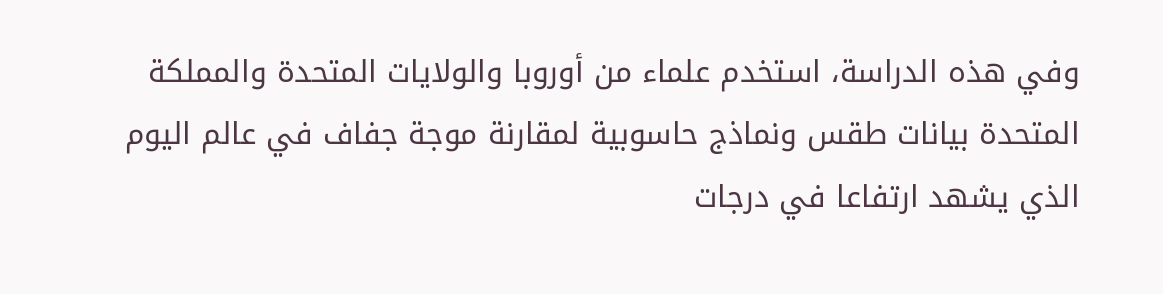وفي هذه الدراسة، استخدم علماء من أوروبا والولايات المتحدة والمملكة المتحدة بيانات طقس ونماذج حاسوبية لمقارنة موجة جفاف في عالم اليوم الذي يشهد ارتفاعا في درجات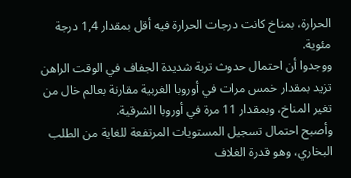الحرارة، بمناخ كانت درجات الحرارة فيه أقل بمقدار 1,4 درجة مئوية.
ووجدوا أن احتمال حدوث تربة شديدة الجفاف في الوقت الراهن تزيد بمقدار خمس مرات في أوروبا الغربية مقارنة بعالم خال من تغير المناخ، وبمقدار 11 مرة في أوروبا الشرقية.
وأصبح احتمال تسجيل المستويات المرتفعة للغاية من الطلب البخاري، وهو قدرة الغلاف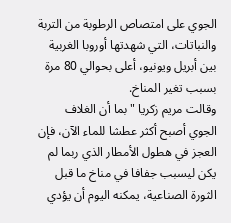الجوي على امتصاص الرطوبة من التربة والنباتات، التي شهدتها أوروبا الغربية بين أبريل ويونيو، أعلى بحوالي 80 مرة بسبب تغير المناخ.
وقالت مريم زكريا "بما أن الغلاف الجوي أصبح أكثر عطشا للماء الآن، فإن العجز في هطول الأمطار الذي ربما لم يكن ليسبب جفافا في مناخ ما قبل الثورة الصناعية، يمكنه اليوم أن يؤدي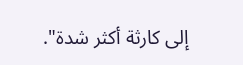إلى كارثة أكثر شدة".